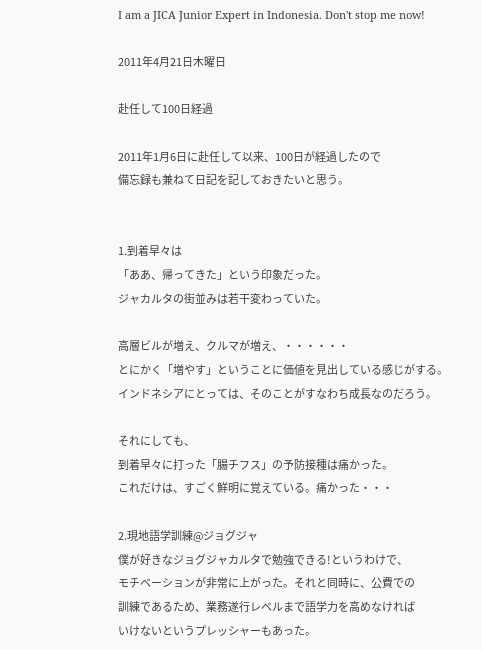I am a JICA Junior Expert in Indonesia. Don't stop me now!

2011年4月21日木曜日

赴任して100日経過

2011年1月6日に赴任して以来、100日が経過したので
備忘録も兼ねて日記を記しておきたいと思う。


1.到着早々は
「ああ、帰ってきた」という印象だった。
ジャカルタの街並みは若干変わっていた。

高層ビルが増え、クルマが増え、・・・・・・
とにかく「増やす」ということに価値を見出している感じがする。
インドネシアにとっては、そのことがすなわち成長なのだろう。

それにしても、
到着早々に打った「腸チフス」の予防接種は痛かった。
これだけは、すごく鮮明に覚えている。痛かった・・・

2.現地語学訓練@ジョグジャ
僕が好きなジョグジャカルタで勉強できる!というわけで、
モチベーションが非常に上がった。それと同時に、公費での
訓練であるため、業務遂行レベルまで語学力を高めなければ
いけないというプレッシャーもあった。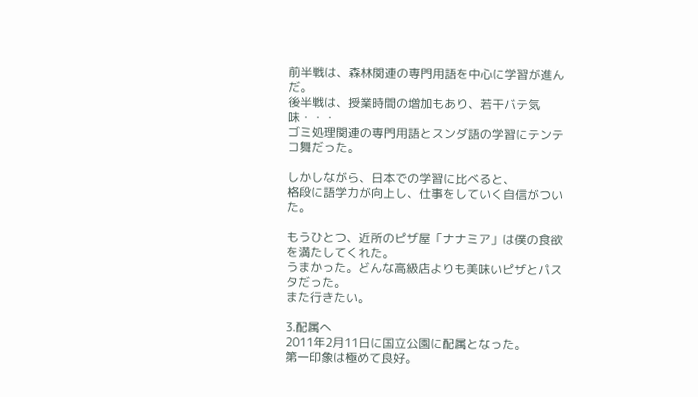前半戦は、森林関連の専門用語を中心に学習が進んだ。
後半戦は、授業時間の増加もあり、若干バテ気味・・・
ゴミ処理関連の専門用語とスンダ語の学習にテンテコ舞だった。

しかしながら、日本での学習に比べると、
格段に語学力が向上し、仕事をしていく自信がついた。

もうひとつ、近所のピザ屋「ナナミア」は僕の食欲を満たしてくれた。
うまかった。どんな高級店よりも美味いピザとパスタだった。
また行きたい。

3.配属へ
2011年2月11日に国立公園に配属となった。
第一印象は極めて良好。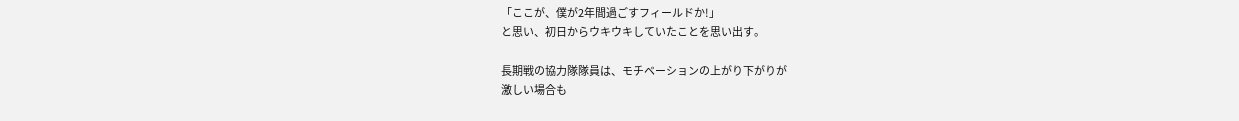「ここが、僕が2年間過ごすフィールドか!」
と思い、初日からウキウキしていたことを思い出す。

長期戦の協力隊隊員は、モチベーションの上がり下がりが
激しい場合も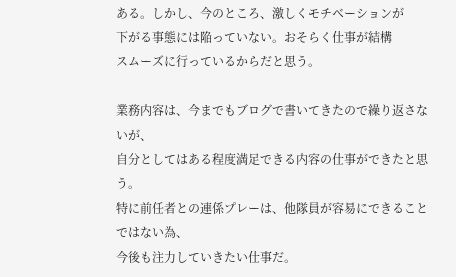ある。しかし、今のところ、激しくモチベーションが
下がる事態には陥っていない。おそらく仕事が結構
スムーズに行っているからだと思う。

業務内容は、今までもブログで書いてきたので繰り返さないが、
自分としてはある程度満足できる内容の仕事ができたと思う。
特に前任者との連係プレーは、他隊員が容易にできることではない為、
今後も注力していきたい仕事だ。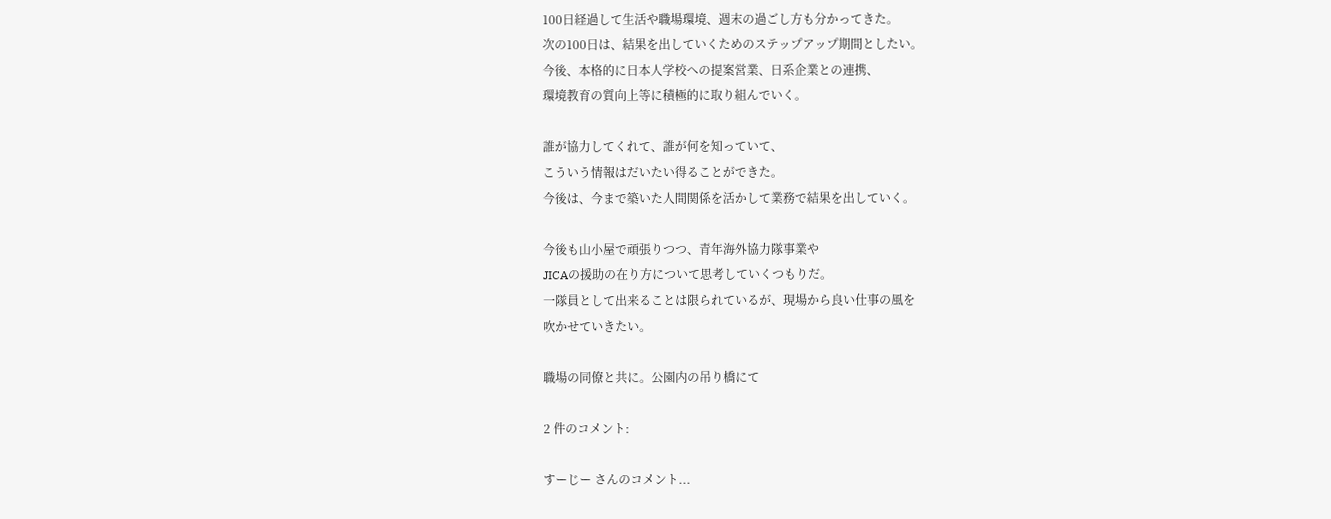100日経過して生活や職場環境、週末の過ごし方も分かってきた。
次の100日は、結果を出していくためのステップアップ期間としたい。
今後、本格的に日本人学校への提案営業、日系企業との連携、
環境教育の質向上等に積極的に取り組んでいく。

誰が協力してくれて、誰が何を知っていて、
こういう情報はだいたい得ることができた。
今後は、今まで築いた人間関係を活かして業務で結果を出していく。

今後も山小屋で頑張りつつ、青年海外協力隊事業や
JICAの援助の在り方について思考していくつもりだ。
一隊員として出来ることは限られているが、現場から良い仕事の風を
吹かせていきたい。

職場の同僚と共に。公園内の吊り橋にて

2 件のコメント:

すーじー さんのコメント...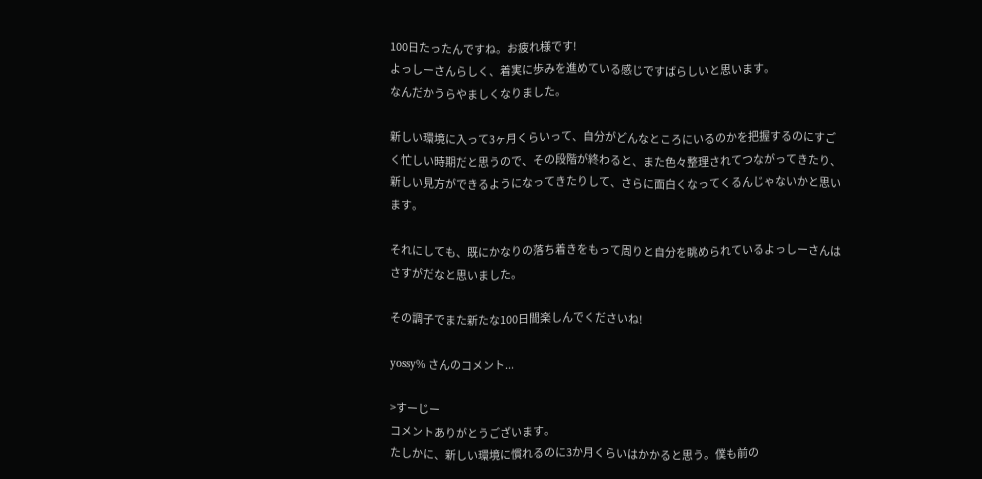100日たったんですね。お疲れ様です!
よっしーさんらしく、着実に歩みを進めている感じですばらしいと思います。
なんだかうらやましくなりました。

新しい環境に入って3ヶ月くらいって、自分がどんなところにいるのかを把握するのにすごく忙しい時期だと思うので、その段階が終わると、また色々整理されてつながってきたり、新しい見方ができるようになってきたりして、さらに面白くなってくるんじゃないかと思います。

それにしても、既にかなりの落ち着きをもって周りと自分を眺められているよっしーさんはさすがだなと思いました。

その調子でまた新たな100日間楽しんでくださいね!

yossy% さんのコメント...

>すーじー
コメントありがとうございます。
たしかに、新しい環境に慣れるのに3か月くらいはかかると思う。僕も前の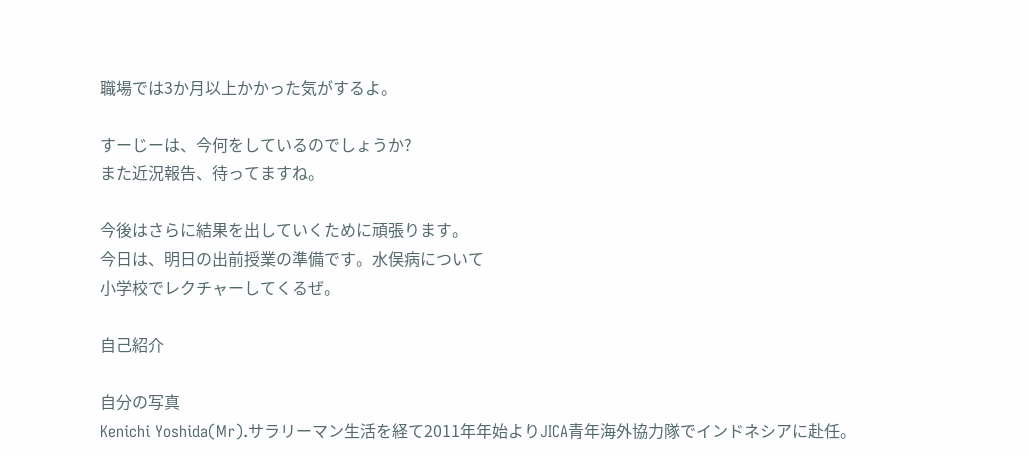職場では3か月以上かかった気がするよ。

すーじーは、今何をしているのでしょうか?
また近況報告、待ってますね。

今後はさらに結果を出していくために頑張ります。
今日は、明日の出前授業の準備です。水俣病について
小学校でレクチャーしてくるぜ。

自己紹介

自分の写真
Kenichi Yoshida(Mr).サラリーマン生活を経て2011年年始よりJICA青年海外協力隊でインドネシアに赴任。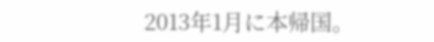2013年1月に本帰国。